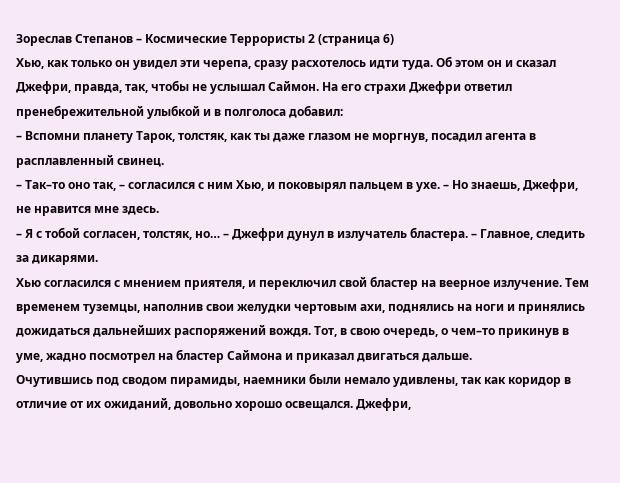Зореслав Степанов – Космические Террористы 2 (страница 6)
Хью, как только он увидел эти черепа, сразу расхотелось идти туда. Об этом он и сказал Джефри, правда, так, чтобы не услышал Саймон. На его страхи Джефри ответил пренебрежительной улыбкой и в полголоса добавил:
– Вспомни планету Тарок, толстяк, как ты даже глазом не моргнув, посадил агента в расплавленный свинец.
– Так–то оно так, – согласился с ним Хью, и поковырял пальцем в ухе. – Но знаешь, Джефри, не нравится мне здесь.
– Я с тобой согласен, толстяк, но… – Джефри дунул в излучатель бластера. – Главное, следить за дикарями.
Хью согласился с мнением приятеля, и переключил свой бластер на веерное излучение. Тем временем туземцы, наполнив свои желудки чертовым ахи, поднялись на ноги и принялись дожидаться дальнейших распоряжений вождя. Тот, в свою очередь, о чем–то прикинув в уме, жадно посмотрел на бластер Саймона и приказал двигаться дальше.
Очутившись под сводом пирамиды, наемники были немало удивлены, так как коридор в отличие от их ожиданий, довольно хорошо освещался. Джефри,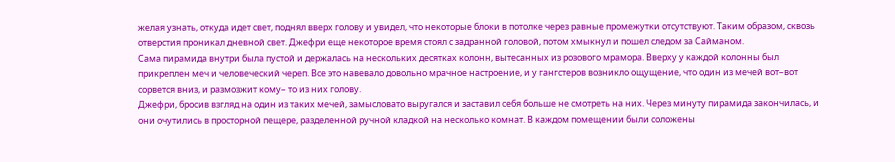желая узнать, откуда идет свет, поднял вверх голову и увидел, что некоторые блоки в потолке через равные промежутки отсутствуют. Таким образом, сквозь отверстия проникал дневной свет. Джефри еще некоторое время стоял с задранной головой, потом хмыкнул и пошел следом за Сайманом.
Сама пирамида внутри была пустой и держалась на нескольких десятках колонн, вытесанных из розового мрамора. Вверху у каждой колонны был прикреплен меч и человеческий череп. Все это навевало довольно мрачное настроение, и у гангстеров возникло ощущение, что один из мечей вот–вот сорвется вниз, и размозжит кому– то из них голову.
Джефри, бросив взгляд на один из таких мечей, замысловато выругался и заставил себя больше не смотреть на них. Через минуту пирамида закончилась, и они очутились в просторной пещере, разделенной ручной кладкой на несколько комнат. В каждом помещении были соложены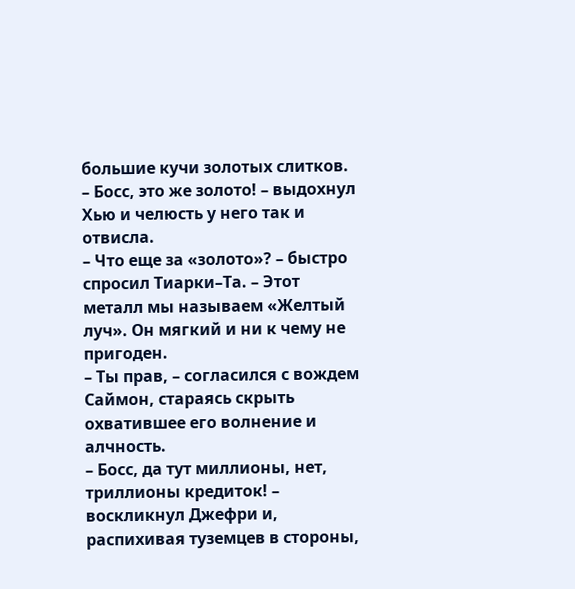большие кучи золотых слитков.
– Босс, это же золото! – выдохнул Хью и челюсть у него так и отвисла.
– Что еще за «золото»? – быстро спросил Тиарки–Та. – Этот металл мы называем «Желтый луч». Он мягкий и ни к чему не пригоден.
– Ты прав, – согласился с вождем Саймон, стараясь скрыть охватившее его волнение и алчность.
– Босс, да тут миллионы, нет, триллионы кредиток! – воскликнул Джефри и, распихивая туземцев в стороны,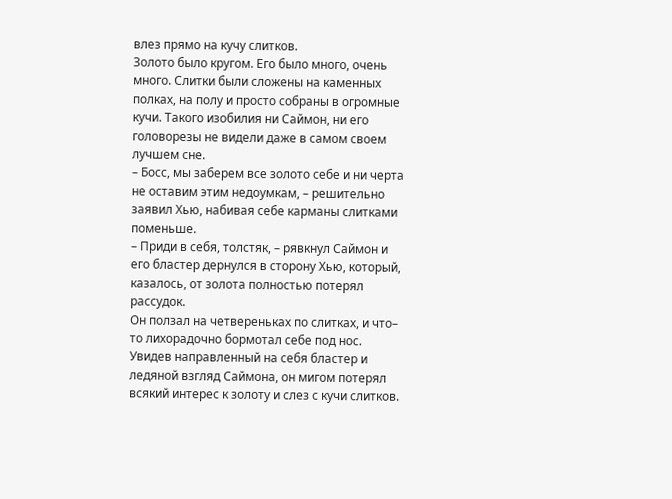влез прямо на кучу слитков.
Золото было кругом. Его было много, очень много. Слитки были сложены на каменных полках, на полу и просто собраны в огромные кучи. Такого изобилия ни Саймон, ни его головорезы не видели даже в самом своем лучшем сне.
– Босс, мы заберем все золото себе и ни черта не оставим этим недоумкам, – решительно заявил Хью, набивая себе карманы слитками поменьше.
– Приди в себя, толстяк, – рявкнул Саймон и его бластер дернулся в сторону Хью, который, казалось, от золота полностью потерял рассудок.
Он ползал на четвереньках по слитках, и что– то лихорадочно бормотал себе под нос. Увидев направленный на себя бластер и ледяной взгляд Саймона, он мигом потерял всякий интерес к золоту и слез с кучи слитков.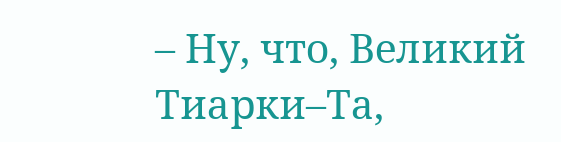– Ну, что, Великий Тиарки–Та,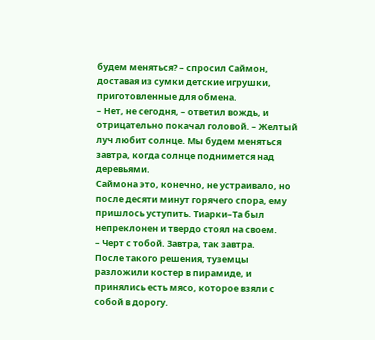будем меняться? – спросил Саймон, доставая из сумки детские игрушки, приготовленные для обмена.
– Нет, не сегодня, – ответил вождь, и отрицательно покачал головой. – Желтый луч любит солнце. Мы будем меняться завтра, когда солнце поднимется над деревьями.
Саймона это, конечно, не устраивало, но после десяти минут горячего спора, ему пришлось уступить. Тиарки–Та был непреклонен и твердо стоял на своем.
– Черт с тобой. Завтра, так завтра.
После такого решения, туземцы разложили костер в пирамиде, и принялись есть мясо, которое взяли с собой в дорогу.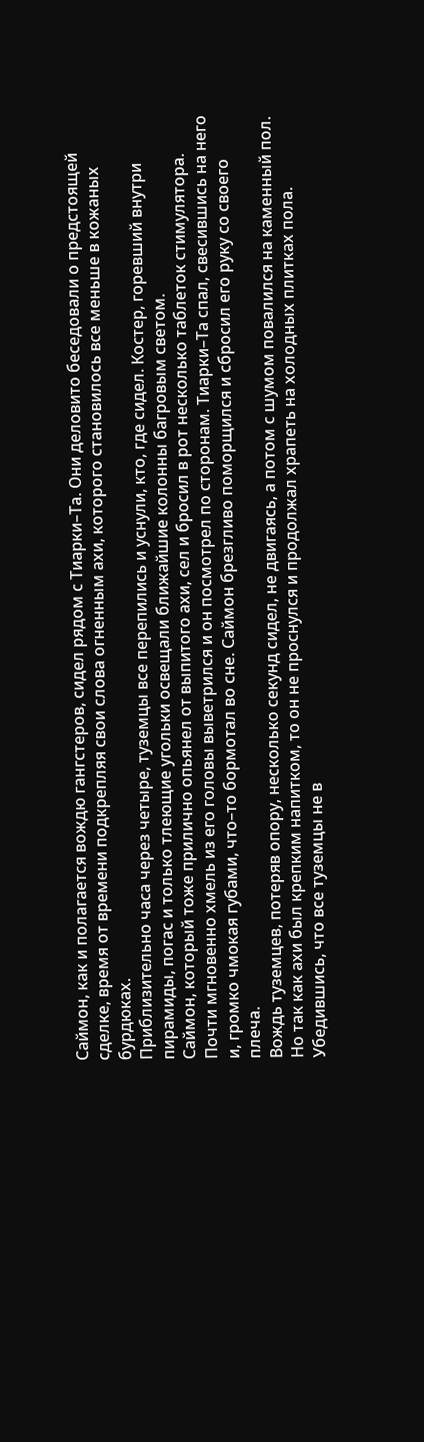Саймон, как и полагается вождю гангстеров, сидел рядом с Тиарки–Та. Они деловито беседовали о предстоящей сделке, время от времени подкрепляя свои слова огненным ахи, которого становилось все меньше в кожаных бурдюках.
Приблизительно часа через четыре, туземцы все перепились и уснули, кто, где сидел. Костер, горевший внутри пирамиды, погас и только тлеющие угольки освещали ближайшие колонны багровым светом.
Саймон, который тоже прилично опьянел от выпитого ахи, сел и бросил в рот несколько таблеток стимулятора. Почти мгновенно хмель из его головы выветрился и он посмотрел по сторонам. Тиарки–Та спал, свесившись на него и, громко чмокая губами, что–то бормотал во сне. Саймон брезгливо поморщился и сбросил его руку со своего плеча.
Вождь туземцев, потеряв опору, несколько секунд сидел, не двигаясь, а потом с шумом повалился на каменный пол. Но так как ахи был крепким напитком, то он не проснулся и продолжал храпеть на холодных плитках пола.
Убедившись, что все туземцы не в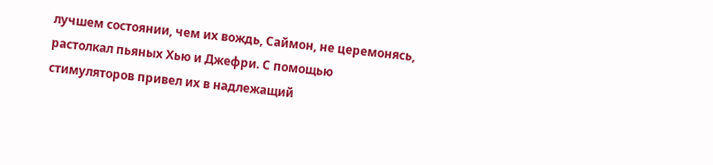лучшем состоянии, чем их вождь, Саймон, не церемонясь, растолкал пьяных Хью и Джефри. С помощью стимуляторов привел их в надлежащий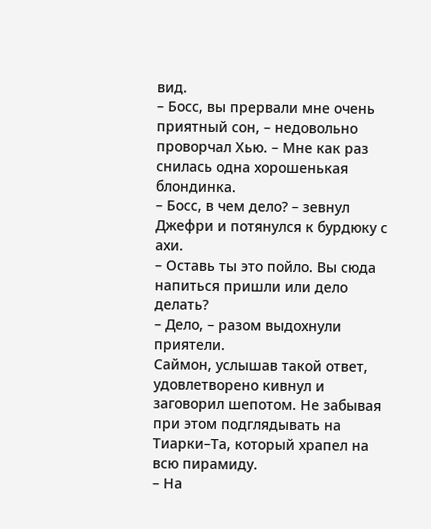вид.
– Босс, вы прервали мне очень приятный сон, – недовольно проворчал Хью. – Мне как раз снилась одна хорошенькая блондинка.
– Босс, в чем дело? – зевнул Джефри и потянулся к бурдюку с ахи.
– Оставь ты это пойло. Вы сюда напиться пришли или дело делать?
– Дело, – разом выдохнули приятели.
Саймон, услышав такой ответ, удовлетворено кивнул и заговорил шепотом. Не забывая при этом подглядывать на Тиарки–Та, который храпел на всю пирамиду.
– На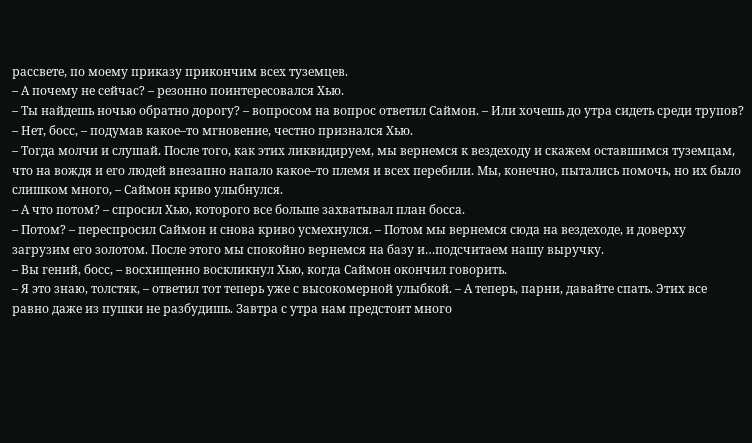рассвете, по моему приказу прикончим всех туземцев.
– А почему не сейчас? – резонно поинтересовался Хью.
– Ты найдешь ночью обратно дорогу? – вопросом на вопрос ответил Саймон. – Или хочешь до утра сидеть среди трупов?
– Нет, босс, – подумав какое–то мгновение, честно признался Хью.
– Тогда молчи и слушай. После того, как этих ликвидируем, мы вернемся к вездеходу и скажем оставшимся туземцам, что на вождя и его людей внезапно напало какое–то племя и всех перебили. Мы, конечно, пытались помочь, но их было слишком много, – Саймон криво улыбнулся.
– А что потом? – спросил Хью, которого все больше захватывал план босса.
– Потом? – переспросил Саймон и снова криво усмехнулся. – Потом мы вернемся сюда на вездеходе, и доверху загрузим его золотом. После этого мы спокойно вернемся на базу и…подсчитаем нашу выручку.
– Вы гений, босс, – восхищенно воскликнул Хью, когда Саймон окончил говорить.
– Я это знаю, толстяк, – ответил тот теперь уже с высокомерной улыбкой. – А теперь, парни, давайте спать. Этих все равно даже из пушки не разбудишь. Завтра с утра нам предстоит много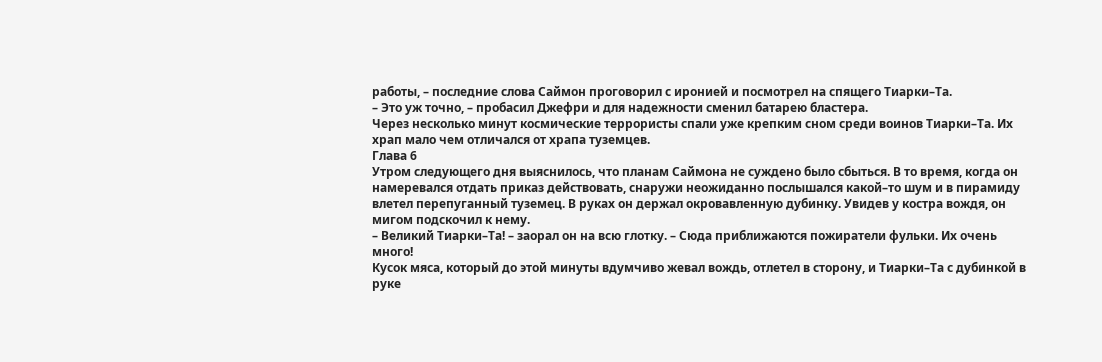работы, – последние слова Саймон проговорил с иронией и посмотрел на спящего Тиарки–Та.
– Это уж точно, – пробасил Джефри и для надежности сменил батарею бластера.
Через несколько минут космические террористы спали уже крепким сном среди воинов Тиарки–Та. Их храп мало чем отличался от храпа туземцев.
Глава 6
Утром следующего дня выяснилось, что планам Саймона не суждено было сбыться. В то время, когда он намеревался отдать приказ действовать, снаружи неожиданно послышался какой–то шум и в пирамиду влетел перепуганный туземец. В руках он держал окровавленную дубинку. Увидев у костра вождя, он мигом подскочил к нему.
– Великий Тиарки–Та! – заорал он на всю глотку. – Сюда приближаются пожиратели фульки. Их очень много!
Кусок мяса, который до этой минуты вдумчиво жевал вождь, отлетел в сторону, и Тиарки–Та с дубинкой в руке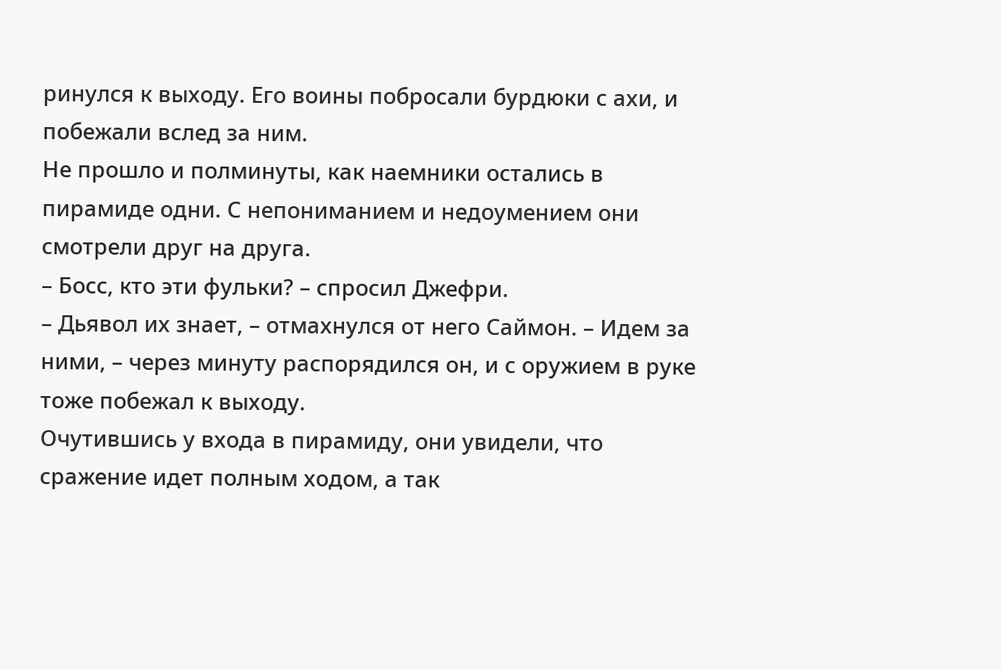ринулся к выходу. Его воины побросали бурдюки с ахи, и побежали вслед за ним.
Не прошло и полминуты, как наемники остались в пирамиде одни. С непониманием и недоумением они смотрели друг на друга.
– Босс, кто эти фульки? – спросил Джефри.
– Дьявол их знает, – отмахнулся от него Саймон. – Идем за ними, – через минуту распорядился он, и с оружием в руке тоже побежал к выходу.
Очутившись у входа в пирамиду, они увидели, что сражение идет полным ходом, а так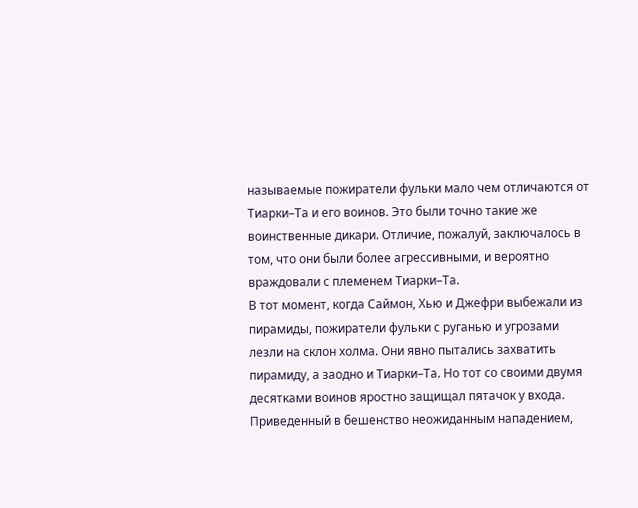называемые пожиратели фульки мало чем отличаются от Тиарки–Та и его воинов. Это были точно такие же воинственные дикари. Отличие, пожалуй, заключалось в том, что они были более агрессивными, и вероятно враждовали с племенем Тиарки–Та.
В тот момент, когда Саймон, Хью и Джефри выбежали из пирамиды, пожиратели фульки с руганью и угрозами лезли на склон холма. Они явно пытались захватить пирамиду, а заодно и Тиарки–Та. Но тот со своими двумя десятками воинов яростно защищал пятачок у входа. Приведенный в бешенство неожиданным нападением,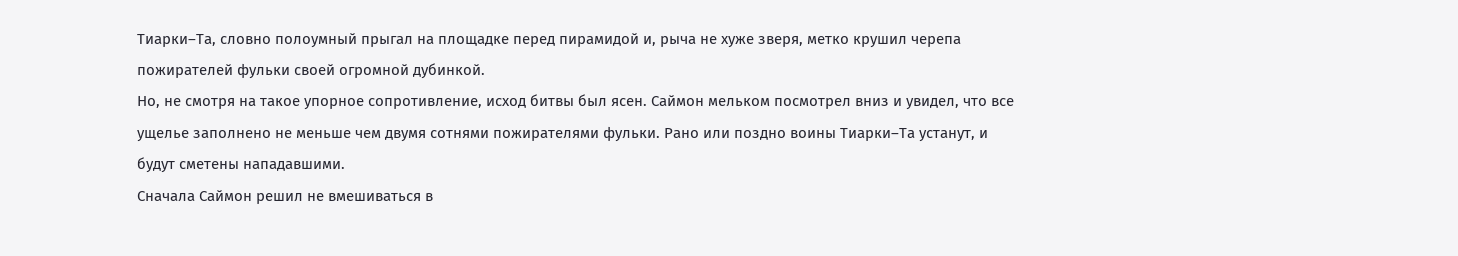Тиарки–Та, словно полоумный прыгал на площадке перед пирамидой и, рыча не хуже зверя, метко крушил черепа пожирателей фульки своей огромной дубинкой.
Но, не смотря на такое упорное сопротивление, исход битвы был ясен. Саймон мельком посмотрел вниз и увидел, что все ущелье заполнено не меньше чем двумя сотнями пожирателями фульки. Рано или поздно воины Тиарки–Та устанут, и будут сметены нападавшими.
Сначала Саймон решил не вмешиваться в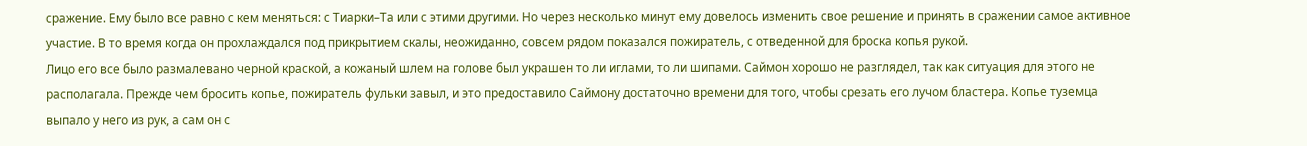сражение. Ему было все равно с кем меняться: с Тиарки–Та или с этими другими. Но через несколько минут ему довелось изменить свое решение и принять в сражении самое активное участие. В то время когда он прохлаждался под прикрытием скалы, неожиданно, совсем рядом показался пожиратель, с отведенной для броска копья рукой.
Лицо его все было размалевано черной краской, а кожаный шлем на голове был украшен то ли иглами, то ли шипами. Саймон хорошо не разглядел, так как ситуация для этого не располагала. Прежде чем бросить копье, пожиратель фульки завыл, и это предоставило Саймону достаточно времени для того, чтобы срезать его лучом бластера. Копье туземца выпало у него из рук, а сам он с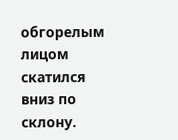обгорелым лицом скатился вниз по склону.